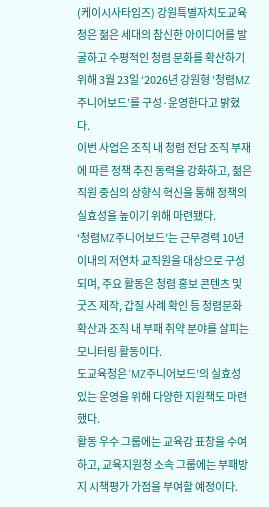(케이시사타임즈) 강원특별자치도교육청은 젊은 세대의 참신한 아이디어를 발굴하고 수평적인 청렴 문화를 확산하기 위해 3월 23일 ‘2026년 강원형 ’청렴MZ주니어보드’를 구성·운영한다고 밝혔다.
이번 사업은 조직 내 청렴 전담 조직 부재에 따른 정책 추진 동력을 강화하고, 젊은 직원 중심의 상향식 혁신을 통해 정책의 실효성을 높이기 위해 마련됐다.
‘청렴MZ주니어보드’는 근무경력 10년 이내의 저연차 교직원을 대상으로 구성되며, 주요 활동은 청렴 홍보 콘텐츠 및 굿즈 제작, 갑질 사례 확인 등 청렴문화 확산과 조직 내 부패 취약 분야를 살피는 모니터링 활동이다.
도교육청은 ‘MZ주니어보드’의 실효성 있는 운영을 위해 다양한 지원책도 마련했다.
활동 우수 그룹에는 교육감 표창을 수여하고, 교육지원청 소속 그룹에는 부패방지 시책평가 가점을 부여할 예정이다.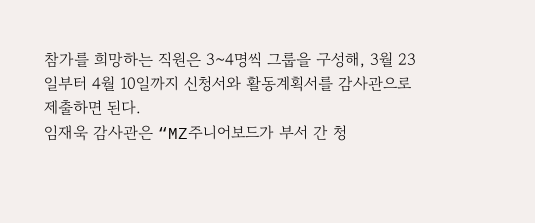참가를 희망하는 직원은 3~4명씩 그룹을 구성해, 3월 23일부터 4월 10일까지 신청서와 활동계획서를 감사관으로 제출하면 된다.
임재욱 감사관은 “MZ주니어보드가 부서 간 청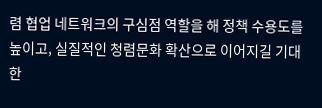렴 협업 네트워크의 구심점 역할을 해 정책 수용도를 높이고, 실질적인 청렴문화 확산으로 이어지길 기대한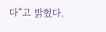다”고 밝혔다.